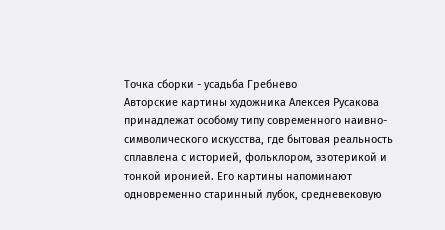Точка сборки - усадьба Гребнево
Авторские картины художника Алексея Русакова принадлежат особому типу современного наивно-символического искусства, где бытовая реальность сплавлена с историей, фольклором, эзотерикой и тонкой иронией. Его картины напоминают одновременно старинный лубок, средневековую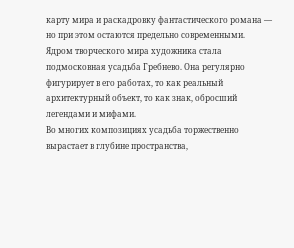карту мира и раскадровку фантастического романа — но при этом остаются предельно современными.
Ядром творческого мира художника стала подмосковная усадьба Гребнево. Она регулярно фигурирует в его работах, то как реальный архитектурный объект, то как знак, обросший легендами и мифами.
Во многих композициях усадьба торжественно вырастает в глубине пространства,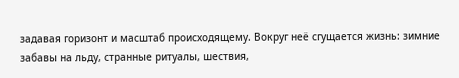задавая горизонт и масштаб происходящему. Вокруг неё сгущается жизнь: зимние забавы на льду, странные ритуалы, шествия,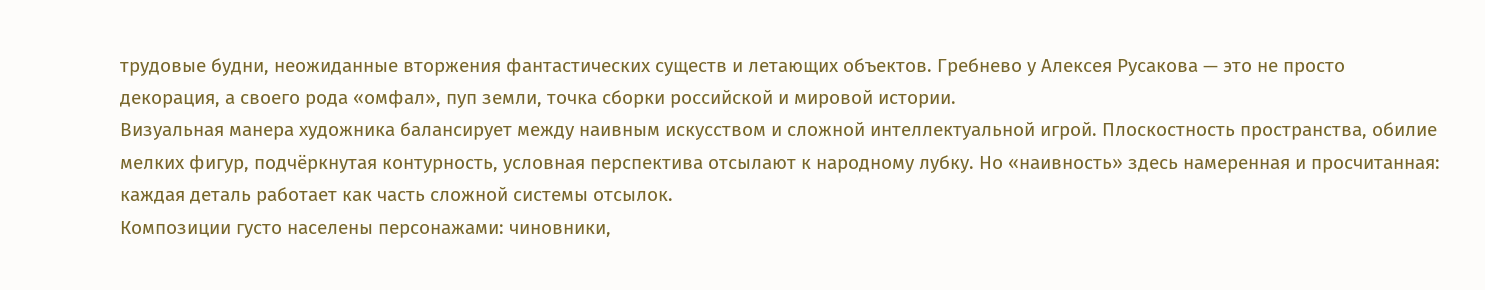трудовые будни, неожиданные вторжения фантастических существ и летающих объектов. Гребнево у Алексея Русакова — это не просто декорация, а своего рода «омфал», пуп земли, точка сборки российской и мировой истории.
Визуальная манера художника балансирует между наивным искусством и сложной интеллектуальной игрой. Плоскостность пространства, обилие мелких фигур, подчёркнутая контурность, условная перспектива отсылают к народному лубку. Но «наивность» здесь намеренная и просчитанная: каждая деталь работает как часть сложной системы отсылок.
Композиции густо населены персонажами: чиновники,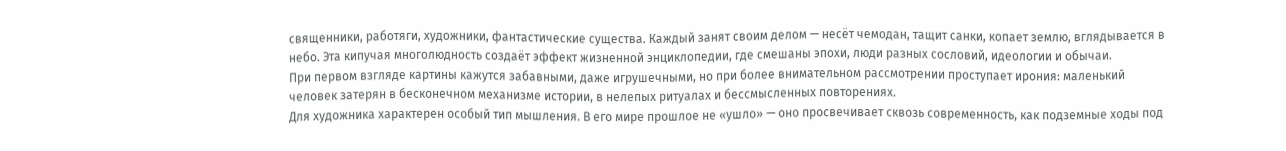священники, работяги, художники, фантастические существа. Каждый занят своим делом — несёт чемодан, тащит санки, копает землю, вглядывается в небо. Эта кипучая многолюдность создаёт эффект жизненной энциклопедии, где смешаны эпохи, люди разных сословий, идеологии и обычаи.
При первом взгляде картины кажутся забавными, даже игрушечными, но при более внимательном рассмотрении проступает ирония: маленький человек затерян в бесконечном механизме истории, в нелепых ритуалах и бессмысленных повторениях.
Для художника характерен особый тип мышления. В его мире прошлое не «ушло» — оно просвечивает сквозь современность, как подземные ходы под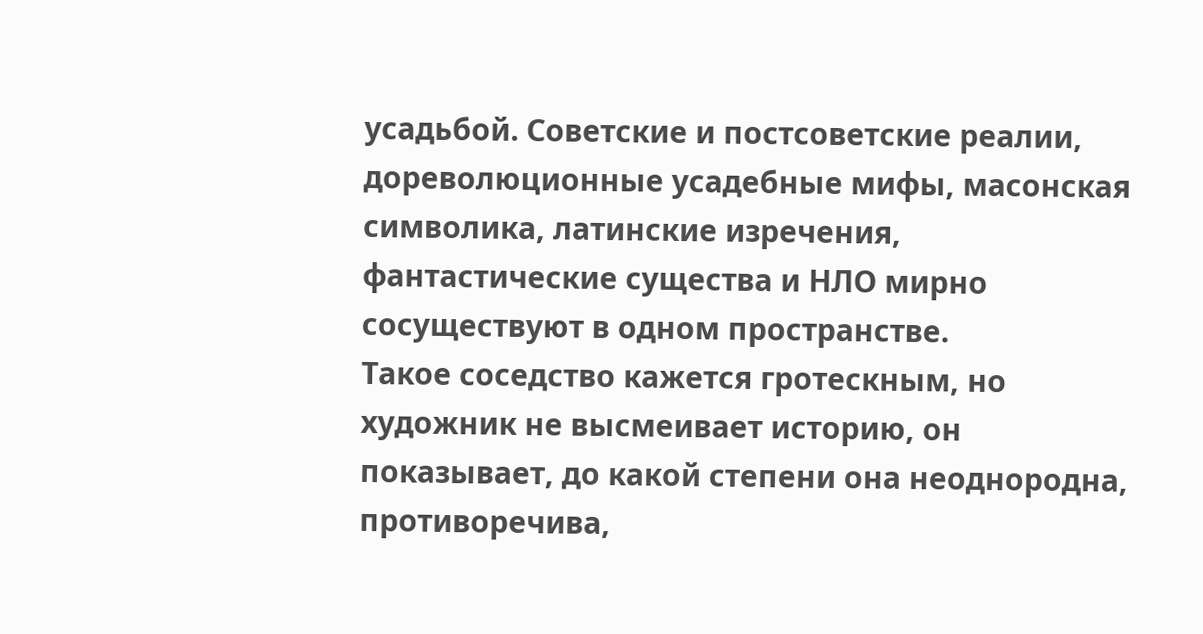усадьбой. Советские и постсоветские реалии, дореволюционные усадебные мифы, масонская символика, латинские изречения, фантастические существа и НЛО мирно сосуществуют в одном пространстве.
Такое соседство кажется гротескным, но художник не высмеивает историю, он показывает, до какой степени она неоднородна, противоречива,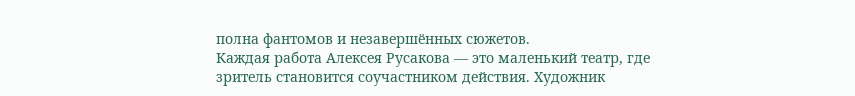полна фантомов и незавершённых сюжетов.
Каждая работа Алексея Русакова — это маленький театр, где зритель становится соучастником действия. Художник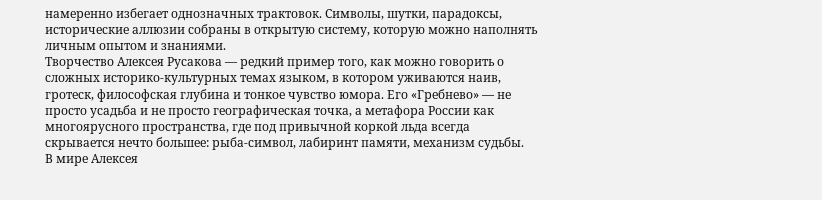намеренно избегает однозначных трактовок. Символы, шутки, парадоксы, исторические аллюзии собраны в открытую систему, которую можно наполнять личным опытом и знаниями.
Творчество Алексея Русакова — редкий пример того, как можно говорить о сложных историко-культурных темах языком, в котором уживаются наив, гротеск, философская глубина и тонкое чувство юмора. Его «Гребнево» — не просто усадьба и не просто географическая точка, а метафора России как многоярусного пространства, где под привычной коркой льда всегда скрывается нечто большее: рыба-символ, лабиринт памяти, механизм судьбы.
В мире Алексея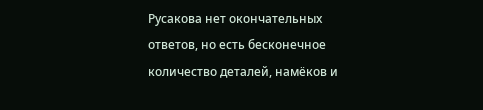Русакова нет окончательных ответов, но есть бесконечное количество деталей, намёков и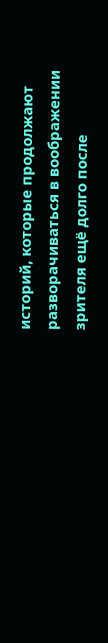историй, которые продолжают разворачиваться в воображении зрителя ещё долго после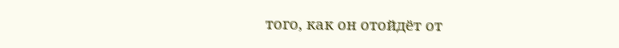того, как он отойдёт от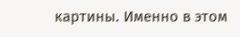картины. Именно в этом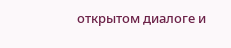открытом диалоге и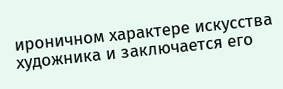ироничном характере искусства художника и заключается его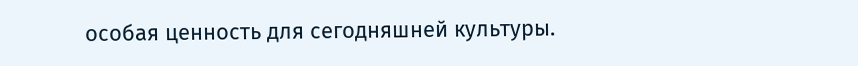особая ценность для сегодняшней культуры.